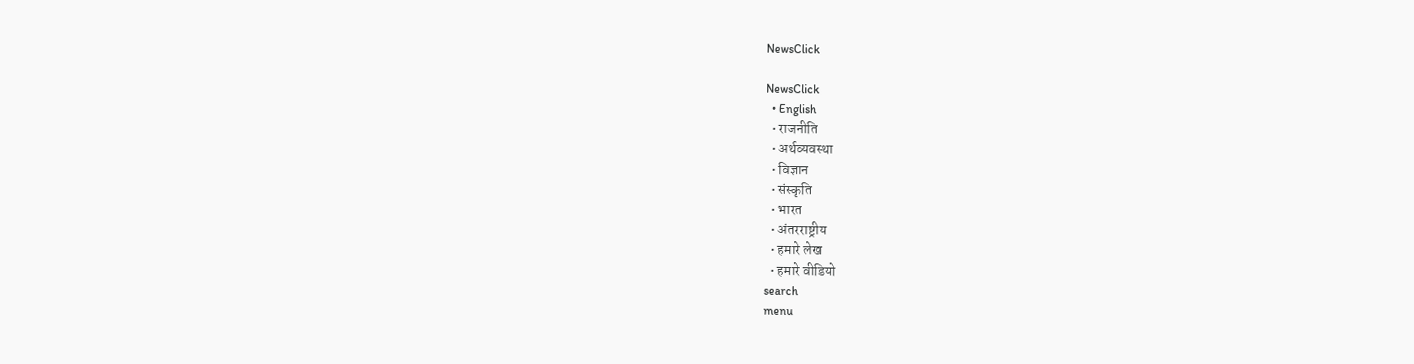NewsClick

NewsClick
  • English
  • राजनीति
  • अर्थव्यवस्था
  • विज्ञान
  • संस्कृति
  • भारत
  • अंतरराष्ट्रीय
  • हमारे लेख
  • हमारे वीडियो
search
menu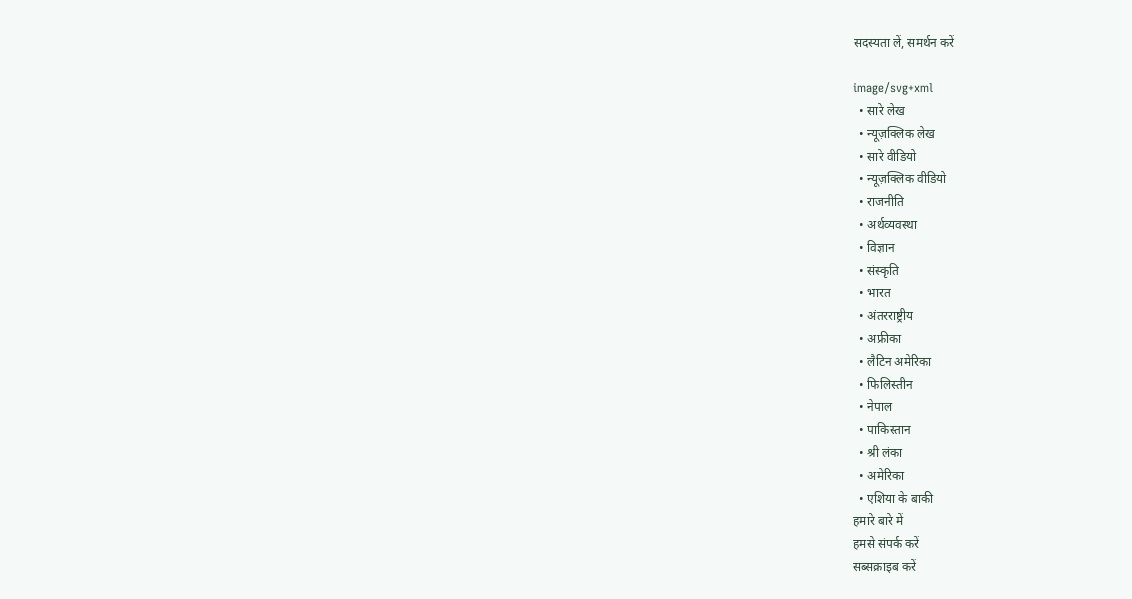सदस्यता लें, समर्थन करें

image/svg+xml
  • सारे लेख
  • न्यूज़क्लिक लेख
  • सारे वीडियो
  • न्यूज़क्लिक वीडियो
  • राजनीति
  • अर्थव्यवस्था
  • विज्ञान
  • संस्कृति
  • भारत
  • अंतरराष्ट्रीय
  • अफ्रीका
  • लैटिन अमेरिका
  • फिलिस्तीन
  • नेपाल
  • पाकिस्तान
  • श्री लंका
  • अमेरिका
  • एशिया के बाकी
हमारे बारे में
हमसे संपर्क करें
सब्सक्राइब करें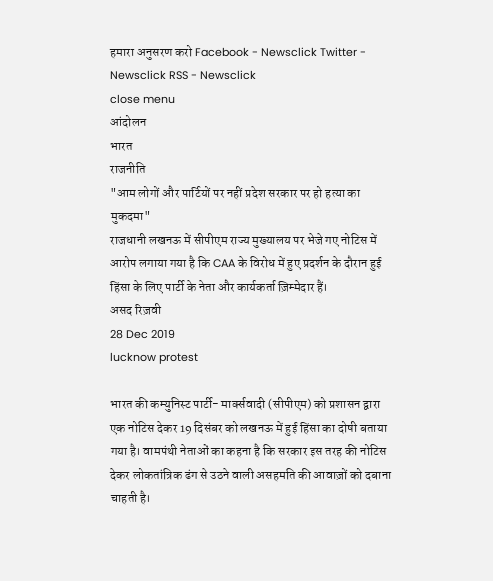हमारा अनुसरण करो Facebook - Newsclick Twitter - Newsclick RSS - Newsclick
close menu
आंदोलन
भारत
राजनीति
"आम लोगों और पार्टियों पर नहीं प्रदेश सरकार पर हो हत्या का मुकदमा"
राजधानी लखनऊ में सीपीएम राज्य मुख्यालय पर भेजे गए नोटिस में आरोप लगाया गया है कि CAA के विरोध में हुए प्रदर्शन के दौरान हुई हिंसा के लिए पार्टी के नेता और कार्यकर्ता ज़िम्मेदार हैं।
असद रिज़वी
28 Dec 2019
lucknow protest

भारत की कम्युनिस्ट पार्टी- मार्क्सवादी (सीपीएम) को प्रशासन द्वारा एक नोटिस देकर 19 दिसंबर को लखनऊ में हुई हिंसा का दोषी बताया गया है। वामपंथी नेताओं का कहना है कि सरकार इस तरह की नोटिस देकर लोकतांत्रिक ढंग से उठने वाली असहमति की आवाज़ों को दबाना चाहती है।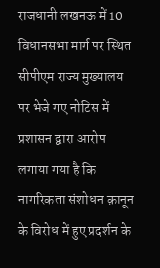राजधानी लखनऊ में 10 विधानसभा मार्ग पर स्थित सीपीएम राज्य मुख्यालय पर भेजे गए नोटिस में प्रशासन द्वारा आरोप लगाया गया है कि नागरिकता संशोधन क़ानून के विरोध में हुए प्रदर्शन के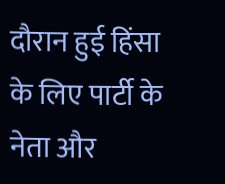दौरान हुई हिंसा के लिए पार्टी के नेता और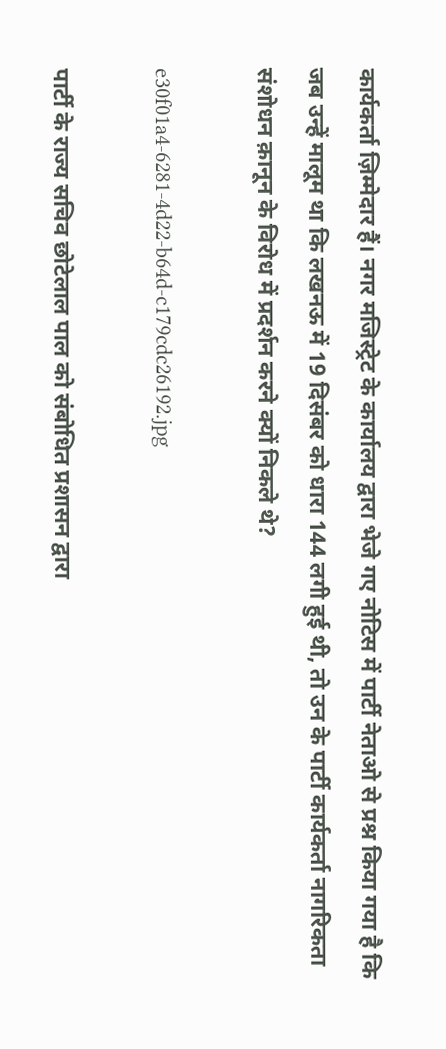कार्यकर्ता ज़िम्मेदार हैं। नगर मजिस्ट्रेट के कार्यालय द्वारा भेजे गए नोटिस में पार्टी नेताओ से प्रश्न किया गया है कि जब उन्हें मालूम था कि लखनऊ में 19 दिसंबर को धारा 144 लगी हुई थी, तो उन के पार्टी कार्यकर्ता नागरिकता संशोधन क़ानून के विरोध में प्रदर्शन करने क्यों निकले थे?

e30f01a4-6281-4d22-b64d-c179cdc26192.jpg

पार्टी के राज्य सचिव छोटेलाल पाल को संबोधित प्रशासन द्वारा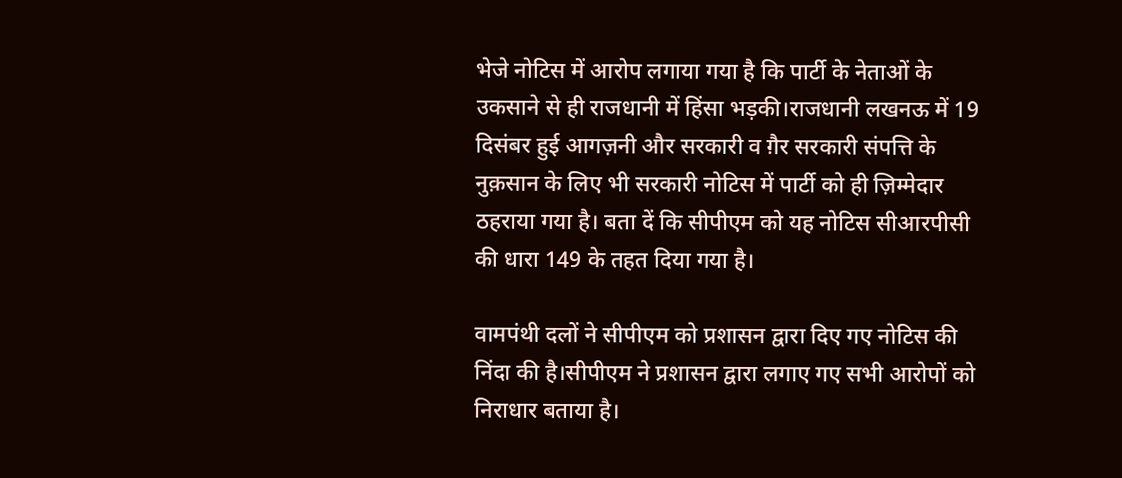भेजे नोटिस में आरोप लगाया गया है कि पार्टी के नेताओं के उकसाने से ही राजधानी में हिंसा भड़की।राजधानी लखनऊ में 19 दिसंबर हुई आगज़नी और सरकारी व ग़ैर सरकारी संपत्ति के नुक़सान के लिए भी सरकारी नोटिस में पार्टी को ही ज़िम्मेदार ठहराया गया है। बता दें कि सीपीएम को यह नोटिस सीआरपीसी की धारा 149 के तहत दिया गया है।

वामपंथी दलों ने सीपीएम को प्रशासन द्वारा दिए गए नोटिस की निंदा की है।सीपीएम ने प्रशासन द्वारा लगाए गए सभी आरोपों को निराधार बताया है।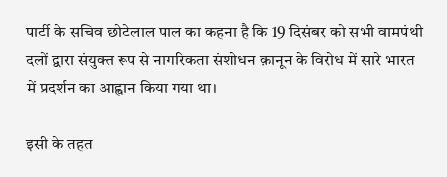पार्टी के सचिव छोटेलाल पाल का कहना है कि 19 दिसंबर को सभी वामपंथी दलों द्वारा संयुक्त रूप से नागरिकता संशोधन क़ानून के विरोध में सारे भारत में प्रदर्शन का आह्वान किया गया था।

इसी के तहत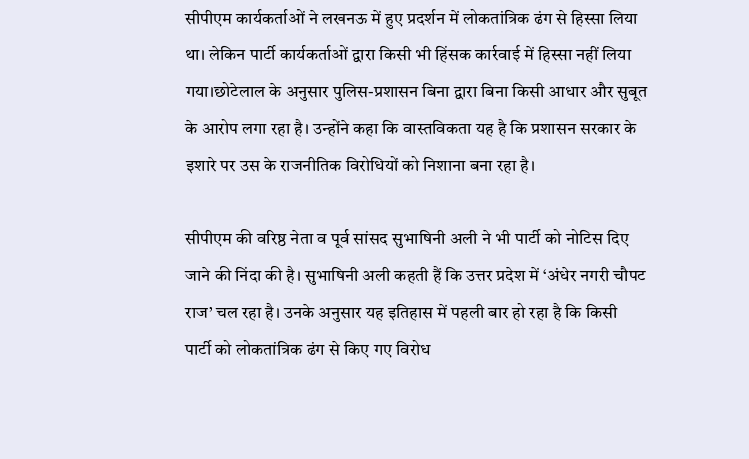सीपीएम कार्यकर्ताओं ने लखनऊ में हुए प्रदर्शन में लोकतांत्रिक ढंग से हिस्सा लिया था। लेकिन पार्टी कार्यकर्ताओं द्वारा किसी भी हिंसक कार्रवाई में हिस्सा नहीं लिया गया।छोटेलाल के अनुसार पुलिस-प्रशासन बिना द्वारा बिना किसी आधार और सुबूत के आरोप लगा रहा है। उन्होंने कहा कि वास्तविकता यह है कि प्रशासन सरकार के इशारे पर उस के राजनीतिक विरोधियों को निशाना बना रहा है।

सीपीएम की वरिष्ठ नेता व पूर्व सांसद सुभाषिनी अली ने भी पार्टी को नोटिस दिए जाने की निंदा की है। सुभाषिनी अली कहती हैं कि उत्तर प्रदेश में ‘अंधेर नगरी चौपट राज’ चल रहा है। उनके अनुसार यह इतिहास में पहली बार हो रहा है कि किसी पार्टी को लोकतांत्रिक ढंग से किए गए विरोध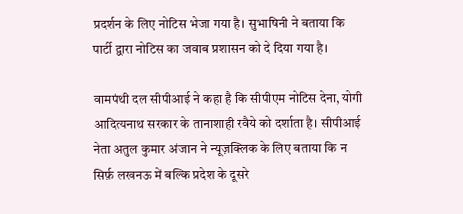प्रदर्शन के लिए नोटिस भेजा गया है। सुभाषिनी ने बताया कि पार्टी द्वारा नोटिस का जवाब प्रशासन को दे दिया गया है।

वामपंथी दल सीपीआई ने कहा है कि सीपीएम नोटिस देना, योगी आदित्यनाथ सरकार के तानाशाही रवैये को दर्शाता है। सीपीआई नेता अतुल कुमार अंजान ने न्यूज़क्लिक के लिए बताया कि न सिर्फ़ लखनऊ में बल्कि प्रदेश के दूसरे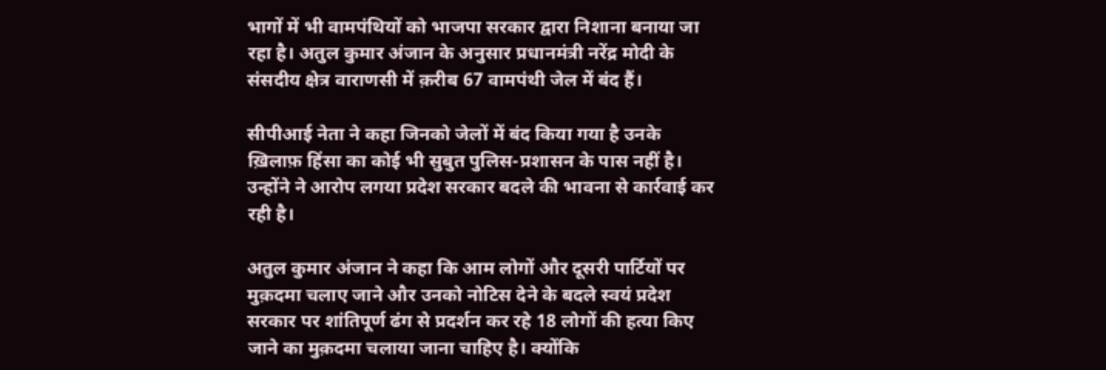भागों में भी वामपंथियों को भाजपा सरकार द्वारा निशाना बनाया जा रहा है। अतुल कुमार अंजान के अनुसार प्रधानमंत्री नरेंद्र मोदी के संसदीय क्षेत्र वाराणसी में क़रीब 67 वामपंथी जेल में बंद हैं।

सीपीआई नेता ने कहा जिनको जेलों में बंद किया गया है उनके ख़िलाफ़ हिंसा का कोई भी सुबुत पुलिस-प्रशासन के पास नहीं है। उन्होंने ने आरोप लगया प्रदेश सरकार बदले की भावना से कार्रवाई कर रही है।

अतुल कुमार अंजान ने कहा कि आम लोगों और दूसरी पार्टियों पर मुक़दमा चलाए जाने और उनको नोटिस देने के बदले स्वयं प्रदेश सरकार पर शांतिपूर्ण ढंग से प्रदर्शन कर रहे 18 लोगों की हत्या किए जाने का मुक़दमा चलाया जाना चाहिए है। क्योंकि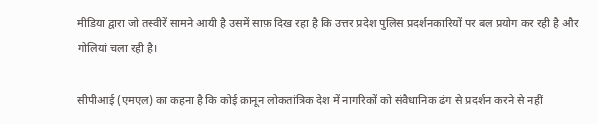मीडिया द्वारा जो तस्वीरें सामने आयी है उसमें साफ़ दिख रहा है कि उत्तर प्रदेश पुलिस प्रदर्शनकारियों पर बल प्रयोग कर रही है और गोलियां चला रही है।

सीपीआई (एमएल) का कहना है कि कोई क़ानून लोकतांत्रिक देश में नागरिकों को संवैधानिक ढंग से प्रदर्शन करने से नहीं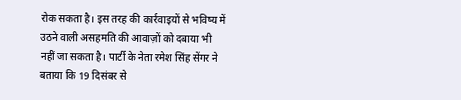रोक सकता है। इस तरह की कार्रवाइयों से भविष्य में उठने वाली असहमति की आवाज़ों को दबाया भी नहीं जा सकता है। पार्टी के नेता रमेश सिंह सेंगर ने बताया कि 19 दिसंबर से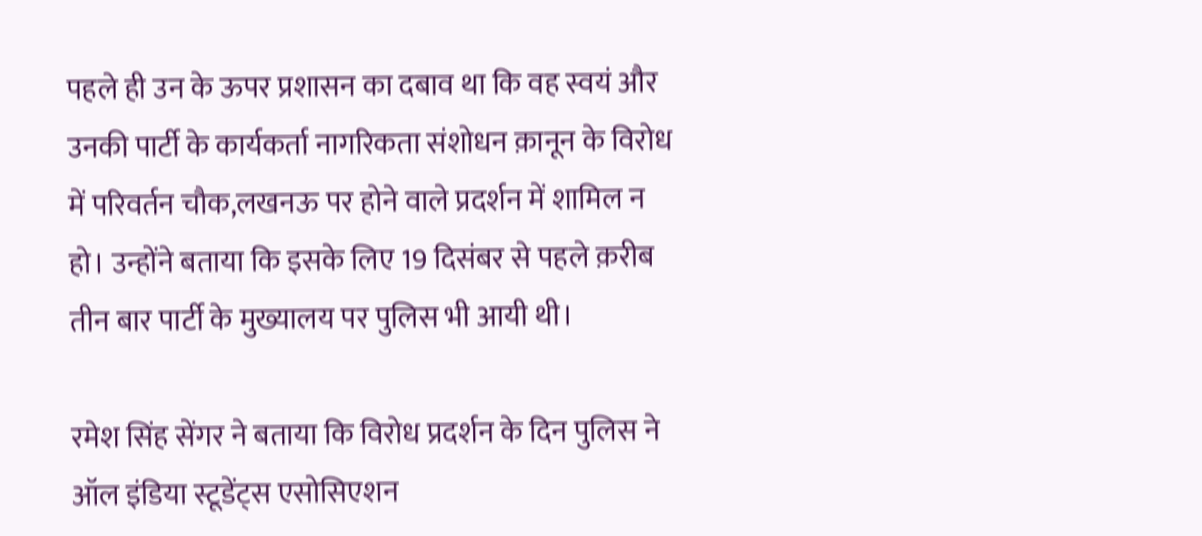पहले ही उन के ऊपर प्रशासन का दबाव था कि वह स्वयं और उनकी पार्टी के कार्यकर्ता नागरिकता संशोधन क़ानून के विरोध में परिवर्तन चौक,लखनऊ पर होने वाले प्रदर्शन में शामिल न हो। उन्होंने बताया कि इसके लिए 19 दिसंबर से पहले क़रीब तीन बार पार्टी के मुख्यालय पर पुलिस भी आयी थी।

रमेश सिंह सेंगर ने बताया कि विरोध प्रदर्शन के दिन पुलिस ने ऑल इंडिया स्टूडेंट्स एसोसिएशन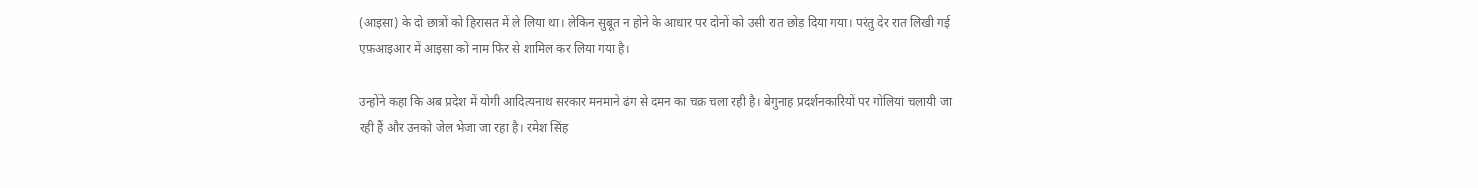(आइसा) के दो छात्रों को हिरासत में ले लिया था। लेकिन सुबूत न होने के आधार पर दोनों को उसी रात छोड़ दिया गया। परंतु देर रात लिखी गई एफ़आइआर में आइसा को नाम फिर से शामिल कर लिया गया है।

उन्होंने कहा कि अब प्रदेश में योगी आदित्यनाथ सरकार मनमाने ढंग से दमन का चक्र चला रही है। बेगुनाह प्रदर्शनकारियों पर गोलियां चलायी जा रही हैं और उनको जेल भेजा जा रहा है। रमेश सिंह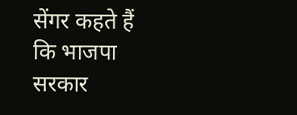सेंगर कहते हैं कि भाजपा सरकार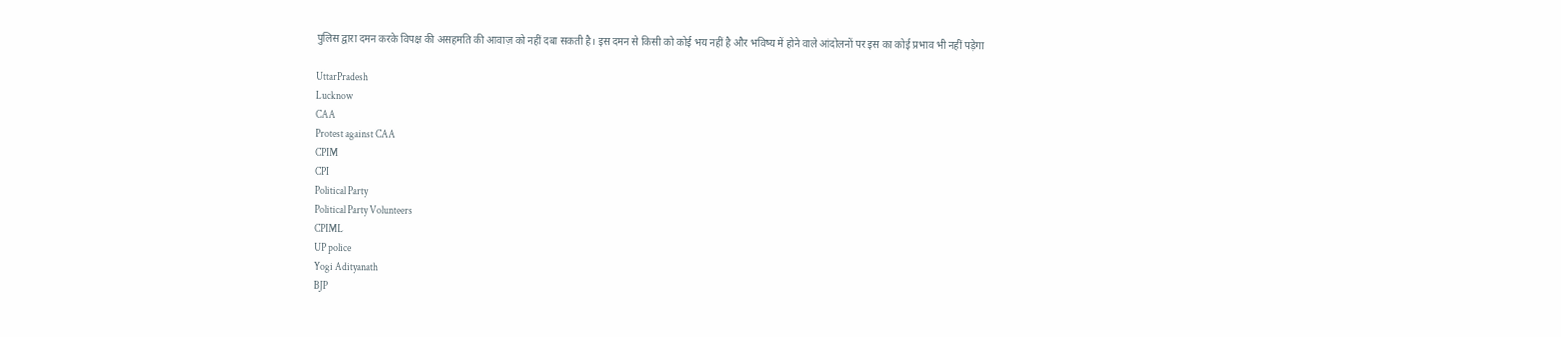पुलिस द्वारा दमन करके विपक्ष की असहमति की आवाज़ को नहीं दबा सकती है। इस दमन से किसी को कोई भय नहीं है और भविष्य में होने वाले आंदोलनों पर इस का कोई प्रभाव भी नहीं पड़ेगा

UttarPradesh
Lucknow
CAA
Protest against CAA
CPIM
CPI
Political Party
Political Party Volunteers
CPIML
UP police
Yogi Adityanath
BJP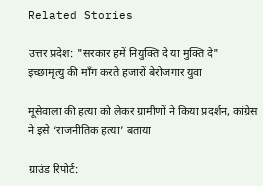Related Stories

उत्तर प्रदेश: "सरकार हमें नियुक्ति दे या मुक्ति दे"  इच्छामृत्यु की माँग करते हजारों बेरोजगार युवा

मूसेवाला की हत्या को लेकर ग्रामीणों ने किया प्रदर्शन, कांग्रेस ने इसे ‘राजनीतिक हत्या’ बताया

ग्राउंड रिपोर्ट: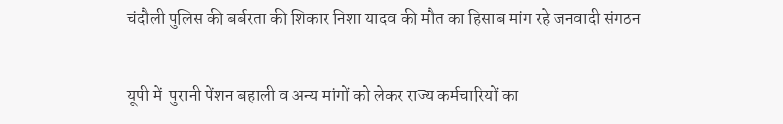चंदौली पुलिस की बर्बरता की शिकार निशा यादव की मौत का हिसाब मांग रहे जनवादी संगठन

यूपी में  पुरानी पेंशन बहाली व अन्य मांगों को लेकर राज्य कर्मचारियों का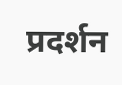प्रदर्शन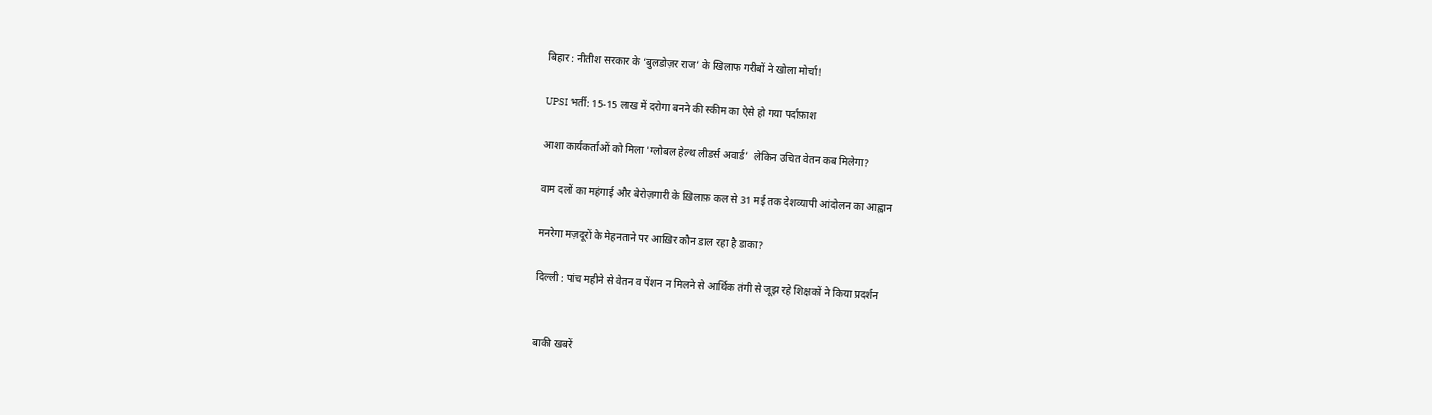बिहार : नीतीश सरकार के ‘बुलडोज़र राज’ के खिलाफ गरीबों ने खोला मोर्चा!

UPSI भर्ती: 15-15 लाख में दरोगा बनने की स्कीम का ऐसे हो गया पर्दाफ़ाश

आशा कार्यकर्ताओं को मिला 'ग्लोबल हेल्थ लीडर्स अवार्ड’  लेकिन उचित वेतन कब मिलेगा?

वाम दलों का महंगाई और बेरोज़गारी के ख़िलाफ़ कल से 31 मई तक देशव्यापी आंदोलन का आह्वान

मनरेगा मज़दूरों के मेहनताने पर आख़िर कौन डाल रहा है डाका?

दिल्ली : पांच महीने से वेतन व पेंशन न मिलने से आर्थिक तंगी से जूझ रहे शिक्षकों ने किया प्रदर्शन


बाकी खबरें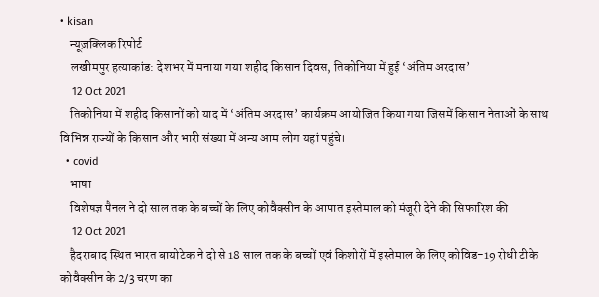• kisan
    न्यूज़क्लिक रिपोर्ट
    लखीमपुर हत्याकांड: देशभर में मनाया गया शहीद किसान दिवस, तिकोनिया में हुई ‘अंतिम अरदास’
    12 Oct 2021
    तिकोनिया में शहीद किसानों को याद में ‘अंतिम अरदास’ कार्यक्रम आयोजित किया गया जिसमें किसान नेताओं के साथ विभिन्न राज्यों के किसान और भारी संख्या में अन्य आम लोग यहां पहुंचे।
  • covid
    भाषा
    विशेषज्ञ पैनल ने दो साल तक के बच्चों के लिए कोवैक्सीन के आपात इस्तेमाल को मंजूरी देने की सिफारिश की
    12 Oct 2021
    हैदराबाद स्थित भारत बायोटेक ने दो से 18 साल तक के बच्चों एवं किशोरों में इस्तेमाल के लिए कोविड-19 रोधी टीके कोवैक्सीन के 2/3 चरण का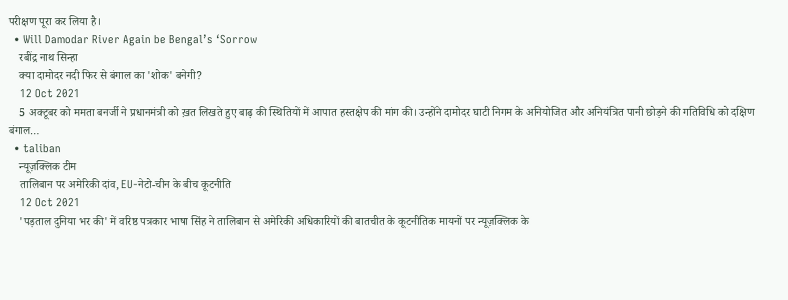परीक्षण पूरा कर लिया है।
  • Will Damodar River Again be Bengal’s ‘Sorrow
    रबींद्र नाथ सिन्हा
    क्या दामोदर नदी फिर से बंगाल का 'शोक' बनेगी?
    12 Oct 2021
    5 अक्टूबर को ममता बनर्जी ने प्रधानमंत्री को ख़त लिखते हुए बाढ़ की स्थितियों में आपात हस्तक्षेप की मांग की। उन्होंने दामोदर घाटी निगम के अनियोजित और अनियंत्रित पानी छोड़ने की गतिविधि को दक्षिण बंगाल…
  • taliban
    न्यूज़क्लिक टीम
    तालिबान पर अमेरिकी दांव, EU-नेटो-चीन के बीच कूटनीति
    12 Oct 2021
    'पड़ताल दुनिया भर की' में वरिष्ठ पत्रकार भाषा सिंह ने तालिबान से अमेरिकी अधिकारियों की बातचीत के कूटनीतिक मायनों पर न्यूज़क्लिक के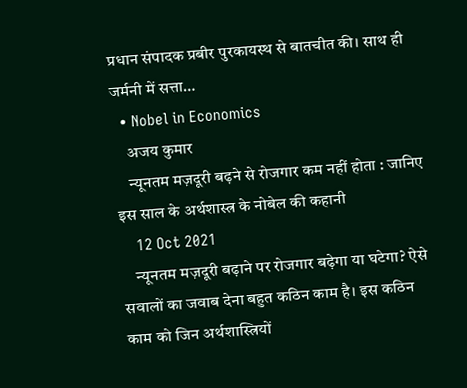प्रधान संपादक प्रबीर पुरकायस्थ से बातचीत की। साथ ही जर्मनी में सत्ता…
  • Nobel in Economics
    अजय कुमार
    न्यूनतम मज़दूरी बढ़ने से रोजगार कम नहीं होता : जानिए इस साल के अर्थशास्त्र के नोबेल की कहानी
    12 Oct 2021
    न्यूनतम मज़दूरी बढ़ाने पर रोजगार बढ़ेगा या घटेगा? ऐसे सवालों का जवाब देना बहुत कठिन काम है। इस कठिन काम को जिन अर्थशास्त्रियों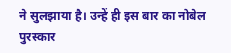ने सुलझाया है। उन्हें ही इस बार का नोबेल पुरस्कार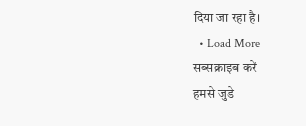दिया जा रहा है।
  • Load More
सब्सक्राइब करें
हमसे जुडे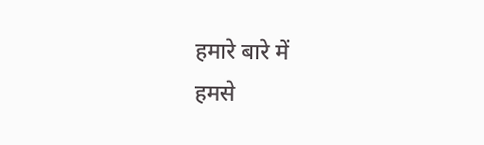हमारे बारे में
हमसे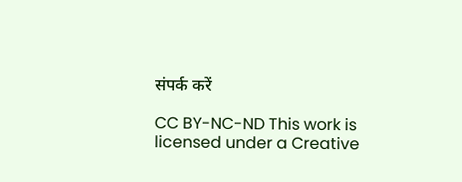संपर्क करें

CC BY-NC-ND This work is licensed under a Creative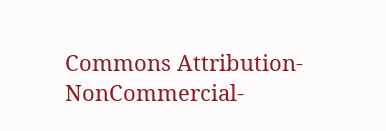Commons Attribution-NonCommercial-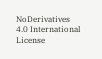NoDerivatives 4.0 International License